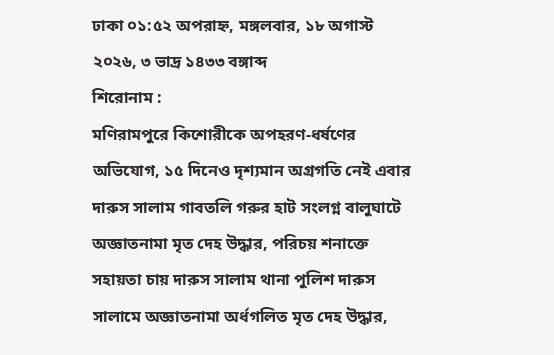ঢাকা ০১:৫২ অপরাহ্ন, মঙ্গলবার, ১৮ অগাস্ট ২০২৬, ৩ ভাদ্র ১৪৩৩ বঙ্গাব্দ
শিরোনাম :
মণিরামপুরে কিশোরীকে অপহরণ-ধর্ষণের অভিযোগ, ১৫ দিনেও দৃশ্যমান অগ্রগতি নেই এবার দারুস সালাম গাবতলি গরুর হাট সংলগ্ন বালুঘাটে অজ্ঞাতনামা মৃত দেহ উদ্ধার, পরিচয় শনাক্তে সহায়তা চায় দারুস সালাম থানা পুলিশ দারুস সালামে অজ্ঞাতনামা অর্ধগলিত মৃত দেহ উদ্ধার,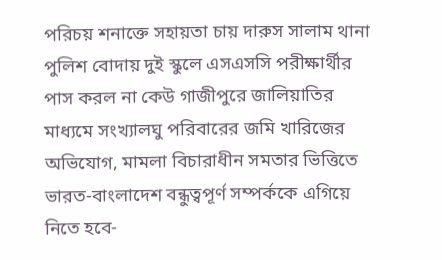পরিচয় শনাক্তে সহায়তা চায় দারুস সালাম থানা পুলিশ বোদায় দুই স্কুলে এসএসসি পরীক্ষার্থীর পাস করল না কেউ গাজীপুরে জালিয়াতির মাধ্যমে সংখ্যালঘু পরিবারের জমি খারিজের অভিযোগ, মামলা বিচারাধীন সমতার ভিত্তিতে ভারত-বাংলাদেশ বন্ধুত্বপূর্ণ সম্পর্ককে এগিয়ে নিতে হবে-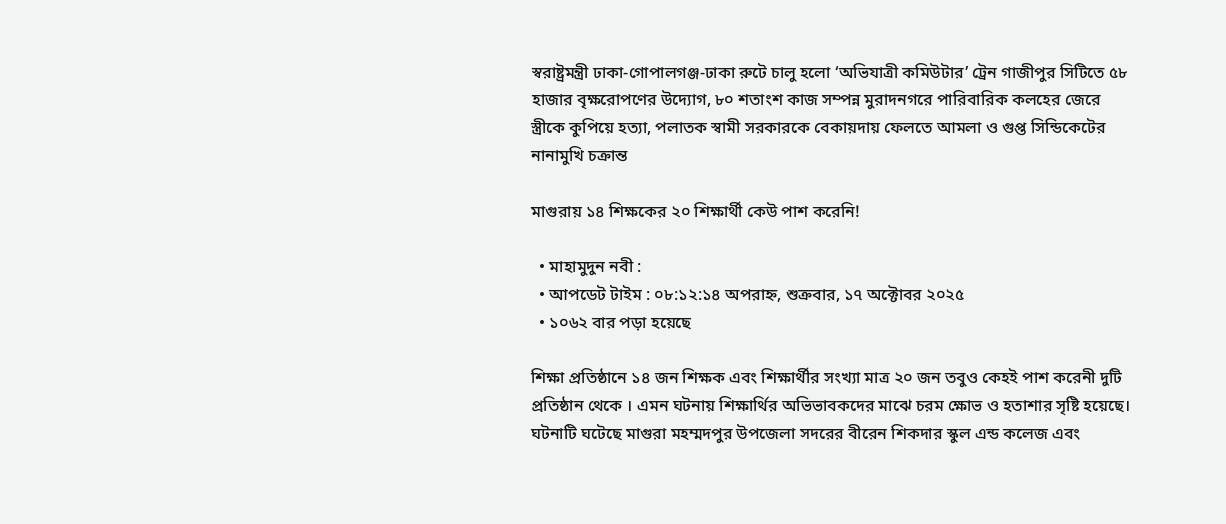স্বরাষ্ট্রমন্ত্রী ঢাকা-গোপালগঞ্জ-ঢাকা রুটে চালু হলো ‘অভিযাত্রী কমিউটার’ ট্রেন গাজীপুর সিটিতে ৫৮ হাজার বৃক্ষরোপণের উদ্যোগ, ৮০ শতাংশ কাজ সম্পন্ন মুরাদনগরে পারিবারিক কলহের জেরে স্ত্রীকে কুপিয়ে হত্যা, পলাতক স্বামী সরকারকে বেকায়দায় ফেলতে আমলা ও গুপ্ত সিন্ডিকেটের নানামুখি চক্রান্ত

মাগুরায় ১৪ শিক্ষকের ২০ শিক্ষার্থী কেউ পাশ করেনি!

  • মাহামুদুন নবী :
  • আপডেট টাইম : ০৮:১২:১৪ অপরাহ্ন, শুক্রবার, ১৭ অক্টোবর ২০২৫
  • ১০৬২ বার পড়া হয়েছে

শিক্ষা প্রতিষ্ঠানে ১৪ জন শিক্ষক এবং শিক্ষার্থীর সংখ্যা মাত্র ২০ জন তবুও কেহই পাশ করেনী দুটি প্রতিষ্ঠান থেকে । এমন ঘটনায় শিক্ষার্থির অভিভাবকদের মাঝে চরম ক্ষোভ ও হতাশার সৃষ্টি হয়েছে। ঘটনাটি ঘটেছে মাগুরা মহম্মদপুর উপজেলা সদরের বীরেন শিকদার স্কুল এন্ড কলেজ এবং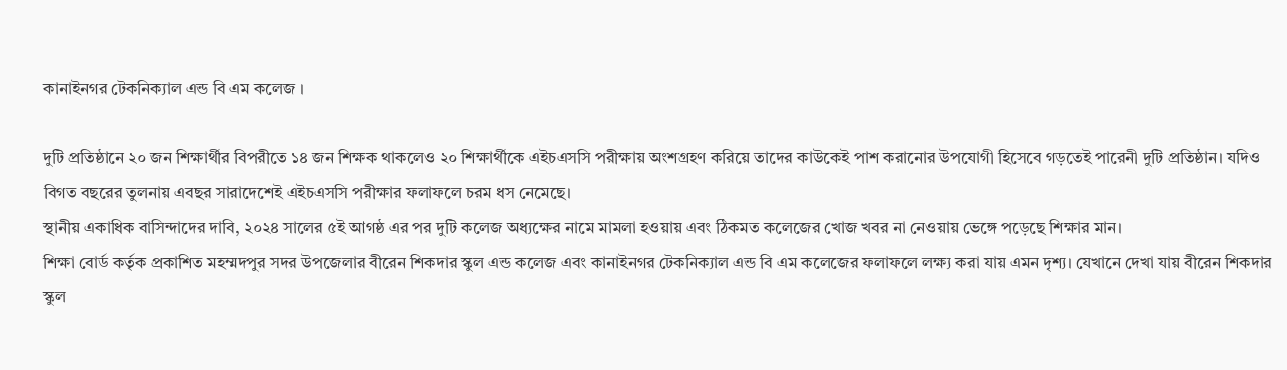কানাইনগর টেকনিক্যাল এন্ড বি এম কলেজ ।

দুটি প্রতিষ্ঠানে ২০ জন শিক্ষার্থীর বিপরীতে ১৪ জন শিক্ষক থাকলেও ২০ শিক্ষার্থীকে এইচএসসি পরীক্ষায় অংশগ্রহণ করিয়ে তাদের কাউকেই পাশ করানোর উপযোগী হিসেবে গড়তেই পারেনী দুটি প্রতিষ্ঠান। যদিও বিগত বছরের তুলনায় এবছর সারাদেশেই এইচএসসি পরীক্ষার ফলাফলে চরম ধস নেমেছে।
স্থানীয় একাধিক বাসিন্দাদের দাবি, ২০২৪ সালের ৫ই আগষ্ঠ এর পর দুটি কলেজ অধ্যক্ষের নামে মামলা হওয়ায় এবং ঠিকমত কলেজের খোজ খবর না নেওয়ায় ভেঙ্গে পড়েছে শিক্ষার মান।
শিক্ষা বোর্ড কর্তৃক প্রকাশিত মহম্মদপুর সদর উপজেলার বীরেন শিকদার স্কুল এন্ড কলেজ এবং কানাইনগর টেকনিক্যাল এন্ড বি এম কলেজের ফলাফলে লক্ষ্য করা যায় এমন দৃশ্য। যেখানে দেখা যায় বীরেন শিকদার স্কুল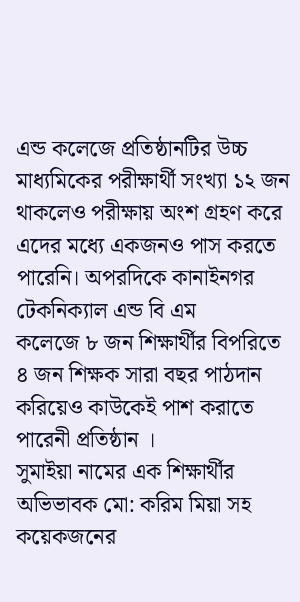এন্ড কলেজে প্রতিষ্ঠানটির উচ্চ মাধ্যমিকের পরীক্ষার্থী সংখ্যা ১২ জন থাকলেও পরীক্ষায় অংশ গ্রহণ করে এদের মধ্যে একজনও পাস করতে পারেনি। অপরদিকে কানাইনগর টেকনিক্যাল এন্ড বি এম
কলেজে ৮ জন শিক্ষার্থীর বিপরিতে ৪ জন শিক্ষক সারা বছর পাঠদান করিয়েও কাউকেই পাশ করাতে পারেনী প্রতিষ্ঠান ।
সুমাইয়া নামের এক শিক্ষার্থীর অভিভাবক মো: করিম মিয়া সহ কয়েকজনের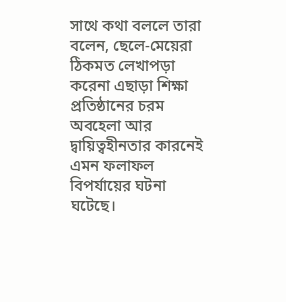সাথে কথা বললে তারা বলেন, ছেলে-মেয়েরা ঠিকমত লেখাপড়া করেনা এছাড়া শিক্ষা প্রতিষ্ঠানের চরম অবহেলা আর দ্বায়িত্বহীনতার কারনেই এমন ফলাফল বিপর্যায়ের ঘটনা ঘটেছে।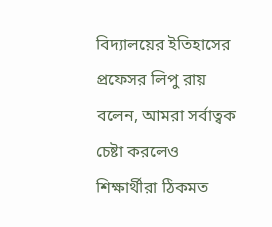বিদ্যালয়ের ইতিহাসের প্রফেসর লিপু রায় বলেন, আমরা সর্বাত্বক চেষ্টা করলেও শিক্ষার্থীরা ঠিকমত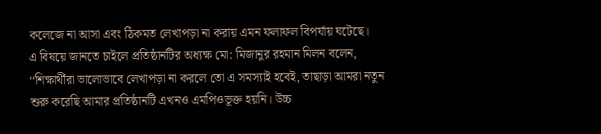কলেজে না আসা এবং ঠিকমত লেখাপড়া না করায় এমন ফলাফল বিপর্যায় ঘটেছে।
এ বিষয়ে জানতে চাইলে প্রতিষ্ঠানটির অধ্যক্ষ মো: মিজানুর রহমান মিলন বলেন, ‘‘শিক্ষার্থীরা ভালোভাবে লেখাপড়া না করলে তো এ সমস্যাই হবেই, তাছাড়া আমরা নতুন শুরু করেছি আমার প্রতিষ্ঠানটি এখনও এমপিওভূক্ত হয়নি। উচ্চ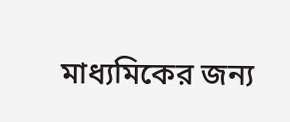মাধ্যমিকের জন্য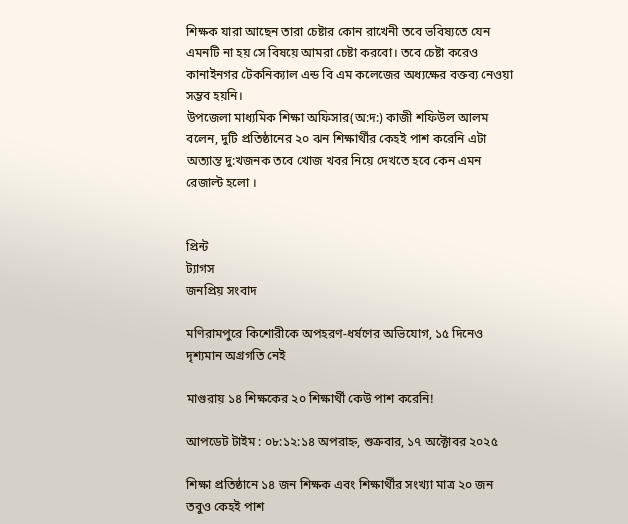শিক্ষক যারা আছেন তারা চেষ্টার কোন রাখেনী তবে ভবিষ্যতে যেন এমনটি না হয় সে বিষয়ে আমরা চেষ্টা করবো। তবে চেষ্টা করেও কানাইনগর টেকনিক্যাল এন্ড বি এম কলেজের অধ্যক্ষের বক্তব্য নেওয়া সম্ভব হয়নি।
উপজেলা মাধ্যমিক শিক্ষা অফিসার(অ:দ:) কাজী শফিউল আলম বলেন, দুটি প্রতিষ্ঠানের ২০ ঝন শিক্ষার্থীর কেহই পাশ করেনি এটা অত্যান্ত দু:খজনক তবে খোজ খবর নিয়ে দেখতে হবে কেন এমন রেজাল্ট হলো ।


প্রিন্ট
ট্যাগস
জনপ্রিয় সংবাদ

মণিরামপুরে কিশোরীকে অপহরণ-ধর্ষণের অভিযোগ, ১৫ দিনেও দৃশ্যমান অগ্রগতি নেই

মাগুরায় ১৪ শিক্ষকের ২০ শিক্ষার্থী কেউ পাশ করেনি!

আপডেট টাইম : ০৮:১২:১৪ অপরাহ্ন, শুক্রবার, ১৭ অক্টোবর ২০২৫

শিক্ষা প্রতিষ্ঠানে ১৪ জন শিক্ষক এবং শিক্ষার্থীর সংখ্যা মাত্র ২০ জন তবুও কেহই পাশ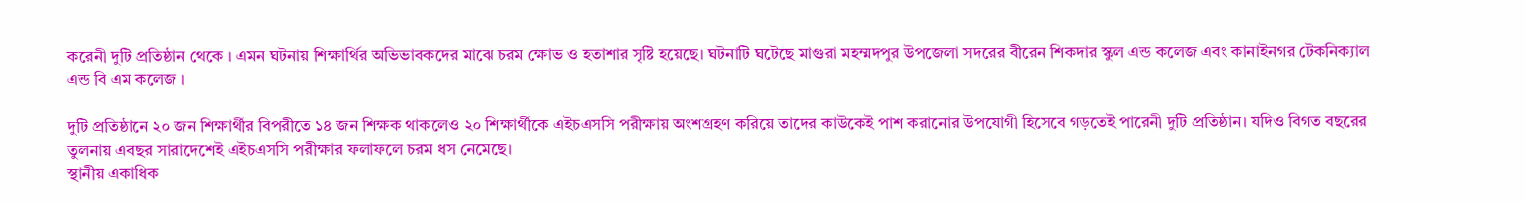করেনী দুটি প্রতিষ্ঠান থেকে । এমন ঘটনায় শিক্ষার্থির অভিভাবকদের মাঝে চরম ক্ষোভ ও হতাশার সৃষ্টি হয়েছে। ঘটনাটি ঘটেছে মাগুরা মহম্মদপুর উপজেলা সদরের বীরেন শিকদার স্কুল এন্ড কলেজ এবং কানাইনগর টেকনিক্যাল এন্ড বি এম কলেজ ।

দুটি প্রতিষ্ঠানে ২০ জন শিক্ষার্থীর বিপরীতে ১৪ জন শিক্ষক থাকলেও ২০ শিক্ষার্থীকে এইচএসসি পরীক্ষায় অংশগ্রহণ করিয়ে তাদের কাউকেই পাশ করানোর উপযোগী হিসেবে গড়তেই পারেনী দুটি প্রতিষ্ঠান। যদিও বিগত বছরের তুলনায় এবছর সারাদেশেই এইচএসসি পরীক্ষার ফলাফলে চরম ধস নেমেছে।
স্থানীয় একাধিক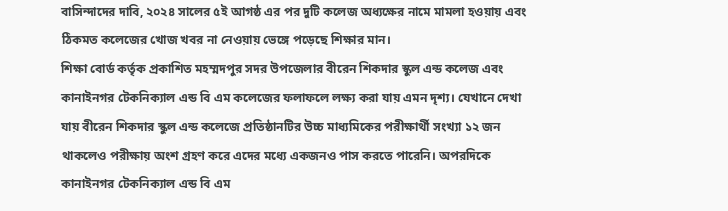বাসিন্দাদের দাবি, ২০২৪ সালের ৫ই আগষ্ঠ এর পর দুটি কলেজ অধ্যক্ষের নামে মামলা হওয়ায় এবং ঠিকমত কলেজের খোজ খবর না নেওয়ায় ভেঙ্গে পড়েছে শিক্ষার মান।
শিক্ষা বোর্ড কর্তৃক প্রকাশিত মহম্মদপুর সদর উপজেলার বীরেন শিকদার স্কুল এন্ড কলেজ এবং কানাইনগর টেকনিক্যাল এন্ড বি এম কলেজের ফলাফলে লক্ষ্য করা যায় এমন দৃশ্য। যেখানে দেখা যায় বীরেন শিকদার স্কুল এন্ড কলেজে প্রতিষ্ঠানটির উচ্চ মাধ্যমিকের পরীক্ষার্থী সংখ্যা ১২ জন থাকলেও পরীক্ষায় অংশ গ্রহণ করে এদের মধ্যে একজনও পাস করতে পারেনি। অপরদিকে কানাইনগর টেকনিক্যাল এন্ড বি এম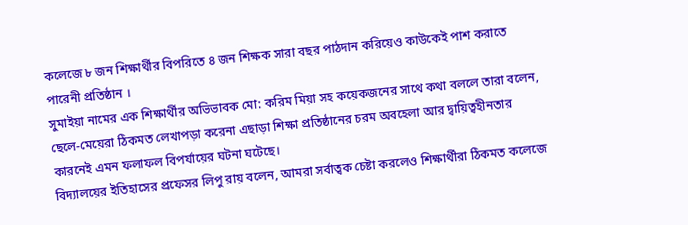কলেজে ৮ জন শিক্ষার্থীর বিপরিতে ৪ জন শিক্ষক সারা বছর পাঠদান করিয়েও কাউকেই পাশ করাতে পারেনী প্রতিষ্ঠান ।
সুমাইয়া নামের এক শিক্ষার্থীর অভিভাবক মো: করিম মিয়া সহ কয়েকজনের সাথে কথা বললে তারা বলেন, ছেলে-মেয়েরা ঠিকমত লেখাপড়া করেনা এছাড়া শিক্ষা প্রতিষ্ঠানের চরম অবহেলা আর দ্বায়িত্বহীনতার কারনেই এমন ফলাফল বিপর্যায়ের ঘটনা ঘটেছে।
বিদ্যালয়ের ইতিহাসের প্রফেসর লিপু রায় বলেন, আমরা সর্বাত্বক চেষ্টা করলেও শিক্ষার্থীরা ঠিকমত কলেজে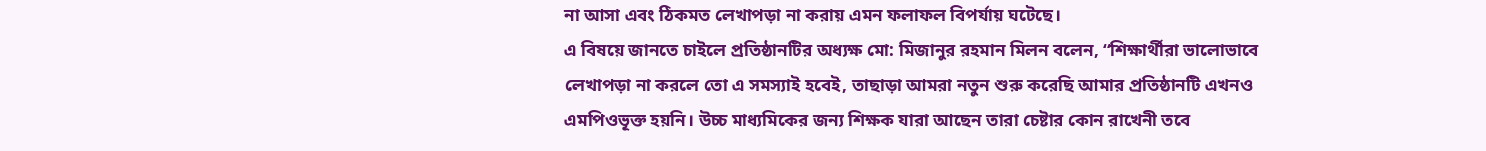না আসা এবং ঠিকমত লেখাপড়া না করায় এমন ফলাফল বিপর্যায় ঘটেছে।
এ বিষয়ে জানতে চাইলে প্রতিষ্ঠানটির অধ্যক্ষ মো: মিজানুর রহমান মিলন বলেন, ‘‘শিক্ষার্থীরা ভালোভাবে লেখাপড়া না করলে তো এ সমস্যাই হবেই, তাছাড়া আমরা নতুন শুরু করেছি আমার প্রতিষ্ঠানটি এখনও এমপিওভূক্ত হয়নি। উচ্চ মাধ্যমিকের জন্য শিক্ষক যারা আছেন তারা চেষ্টার কোন রাখেনী তবে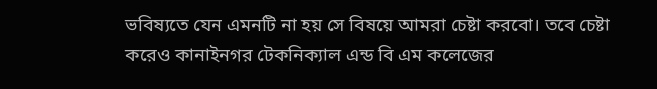ভবিষ্যতে যেন এমনটি না হয় সে বিষয়ে আমরা চেষ্টা করবো। তবে চেষ্টা করেও কানাইনগর টেকনিক্যাল এন্ড বি এম কলেজের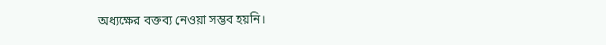অধ্যক্ষের বক্তব্য নেওয়া সম্ভব হয়নি।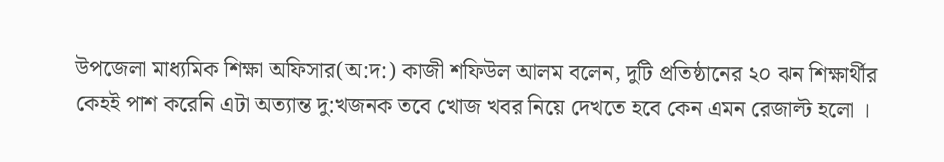উপজেলা মাধ্যমিক শিক্ষা অফিসার(অ:দ:) কাজী শফিউল আলম বলেন, দুটি প্রতিষ্ঠানের ২০ ঝন শিক্ষার্থীর কেহই পাশ করেনি এটা অত্যান্ত দু:খজনক তবে খোজ খবর নিয়ে দেখতে হবে কেন এমন রেজাল্ট হলো ।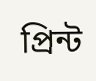প্রিন্ট